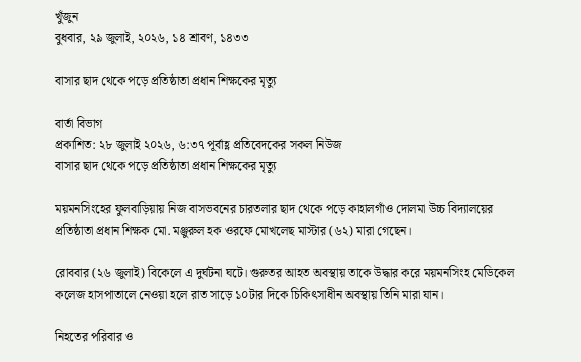খুঁজুন
বুধবার, ২৯ জুলাই, ২০২৬, ১৪ শ্রাবণ, ১৪৩৩

বাসার ছাদ থেকে পড়ে প্রতিষ্ঠাতা প্রধান শিক্ষকের মৃত্যু

বার্তা বিভাগ
প্রকাশিত: ২৮ জুলাই ২০২৬, ৬:৩৭ পূর্বাহ্ণ প্রতিবেদকের সকল নিউজ
বাসার ছাদ থেকে পড়ে প্রতিষ্ঠাতা প্রধান শিক্ষকের মৃত্যু

ময়মনসিংহের ফুলবাড়িয়ায় নিজ বাসভবনের চারতলার ছাদ থেকে পড়ে কাহালগাঁও দোলমা উচ্চ বিদ্যালয়ের প্রতিষ্ঠাতা প্রধান শিক্ষক মো. মঞ্জুরুল হক ওরফে মোখলেছ মাস্টার (৬২) মারা গেছেন।

রোববার (২৬ জুলাই) বিকেলে এ দুর্ঘটনা ঘটে। গুরুতর আহত অবস্থায় তাকে উদ্ধার করে ময়মনসিংহ মেডিকেল কলেজ হাসপাতালে নেওয়া হলে রাত সাড়ে ১০টার দিকে চিকিৎসাধীন অবস্থায় তিনি মারা যান।

নিহতের পরিবার ও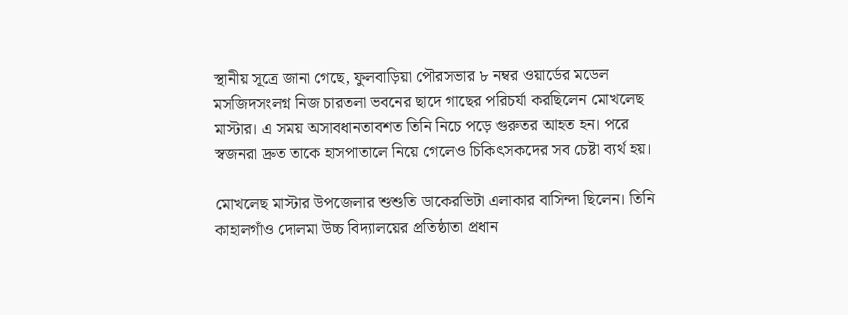স্থানীয় সূত্রে জানা গেছে, ফুলবাড়িয়া পৌরসভার ৮ নম্বর ওয়ার্ডের মডেল মসজিদসংলগ্ন নিজ চারতলা ভবনের ছাদে গাছের পরিচর্যা করছিলেন মোখলেছ মাস্টার। এ সময় অসাবধানতাবশত তিনি নিচে পড়ে গুরুতর আহত হন। পরে স্বজনরা দ্রুত তাকে হাসপাতালে নিয়ে গেলেও চিকিৎসকদের সব চেষ্টা ব্যর্থ হয়।

মোখলেছ মাস্টার উপজেলার শুশুতি ডাকেরভিটা এলাকার বাসিন্দা ছিলেন। তিনি কাহালগাঁও দোলমা উচ্চ বিদ্যালয়ের প্রতিষ্ঠাতা প্রধান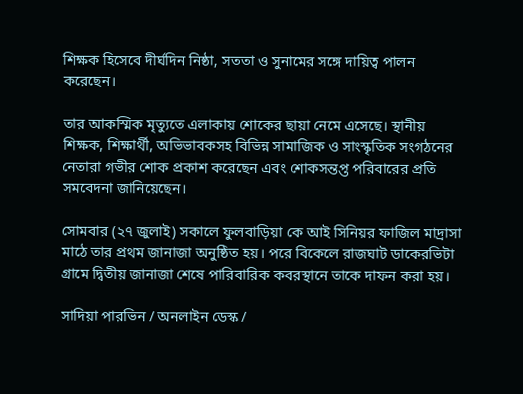শিক্ষক হিসেবে দীর্ঘদিন নিষ্ঠা, সততা ও সুনামের সঙ্গে দায়িত্ব পালন করেছেন।

তার আকস্মিক মৃত্যুতে এলাকায় শোকের ছায়া নেমে এসেছে। স্থানীয় শিক্ষক, শিক্ষার্থী, অভিভাবকসহ বিভিন্ন সামাজিক ও সাংস্কৃতিক সংগঠনের নেতারা গভীর শোক প্রকাশ করেছেন এবং শোকসন্তপ্ত পরিবারের প্রতি সমবেদনা জানিয়েছেন।

সোমবার (২৭ জুলাই) সকালে ফুলবাড়িয়া কে আই সিনিয়র ফাজিল মাদ্রাসা মাঠে তার প্রথম জানাজা অনুষ্ঠিত হয়। পরে বিকেলে রাজঘাট ডাকেরভিটা গ্রামে দ্বিতীয় জানাজা শেষে পারিবারিক কবরস্থানে তাকে দাফন করা হয়।

সাদিয়া পারভিন / অনলাইন ডেস্ক /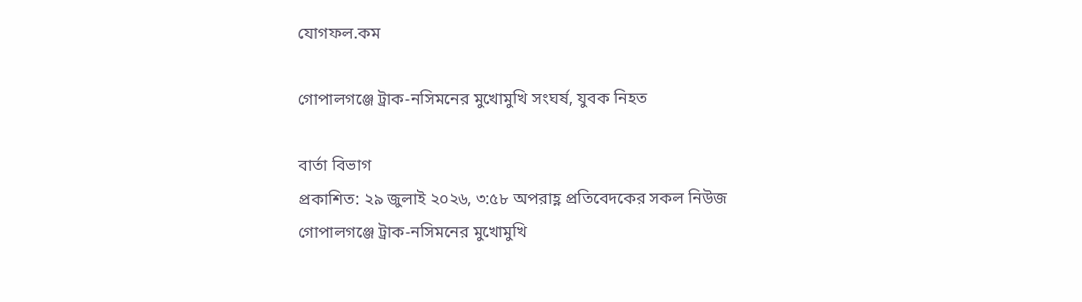যোগফল.কম

গোপালগঞ্জে ট্রাক-নসিমনের মুখোমুখি সংঘর্ষ, যুবক নিহত

বার্তা বিভাগ
প্রকাশিত: ২৯ জুলাই ২০২৬, ৩:৫৮ অপরাহ্ণ প্রতিবেদকের সকল নিউজ
গোপালগঞ্জে ট্রাক-নসিমনের মুখোমুখি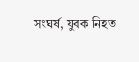সংঘর্ষ, যুবক নিহত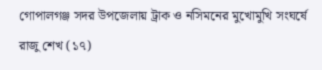গোপালগঞ্জ সদর উপজেলায় ট্রাক ও নসিমনের মুখোমুখি সংঘর্ষে রাজু শেখ (১৭)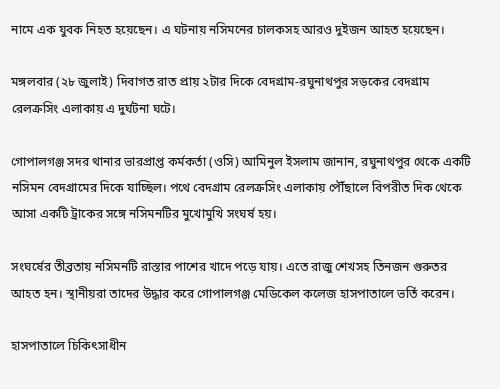নামে এক যুবক নিহত হয়েছেন। এ ঘটনায় নসিমনের চালকসহ আরও দুইজন আহত হয়েছেন।

মঙ্গলবার (২৮ জুলাই) দিবাগত রাত প্রায় ২টার দিকে বেদগ্রাম-রঘুনাথপুর সড়কের বেদগ্রাম রেলক্রসিং এলাকায় এ দুর্ঘটনা ঘটে।

গোপালগঞ্জ সদর থানার ভারপ্রাপ্ত কর্মকর্তা (ওসি) আমিনুল ইসলাম জানান, রঘুনাথপুর থেকে একটি নসিমন বেদগ্রামের দিকে যাচ্ছিল। পথে বেদগ্রাম রেলক্রসিং এলাকায় পৌঁছালে বিপরীত দিক থেকে আসা একটি ট্রাকের সঙ্গে নসিমনটির মুখোমুখি সংঘর্ষ হয়।

সংঘর্ষের তীব্রতায় নসিমনটি রাস্তার পাশের খাদে পড়ে যায়। এতে রাজু শেখসহ তিনজন গুরুতর আহত হন। স্থানীয়রা তাদের উদ্ধার করে গোপালগঞ্জ মেডিকেল কলেজ হাসপাতালে ভর্তি করেন।

হাসপাতালে চিকিৎসাধীন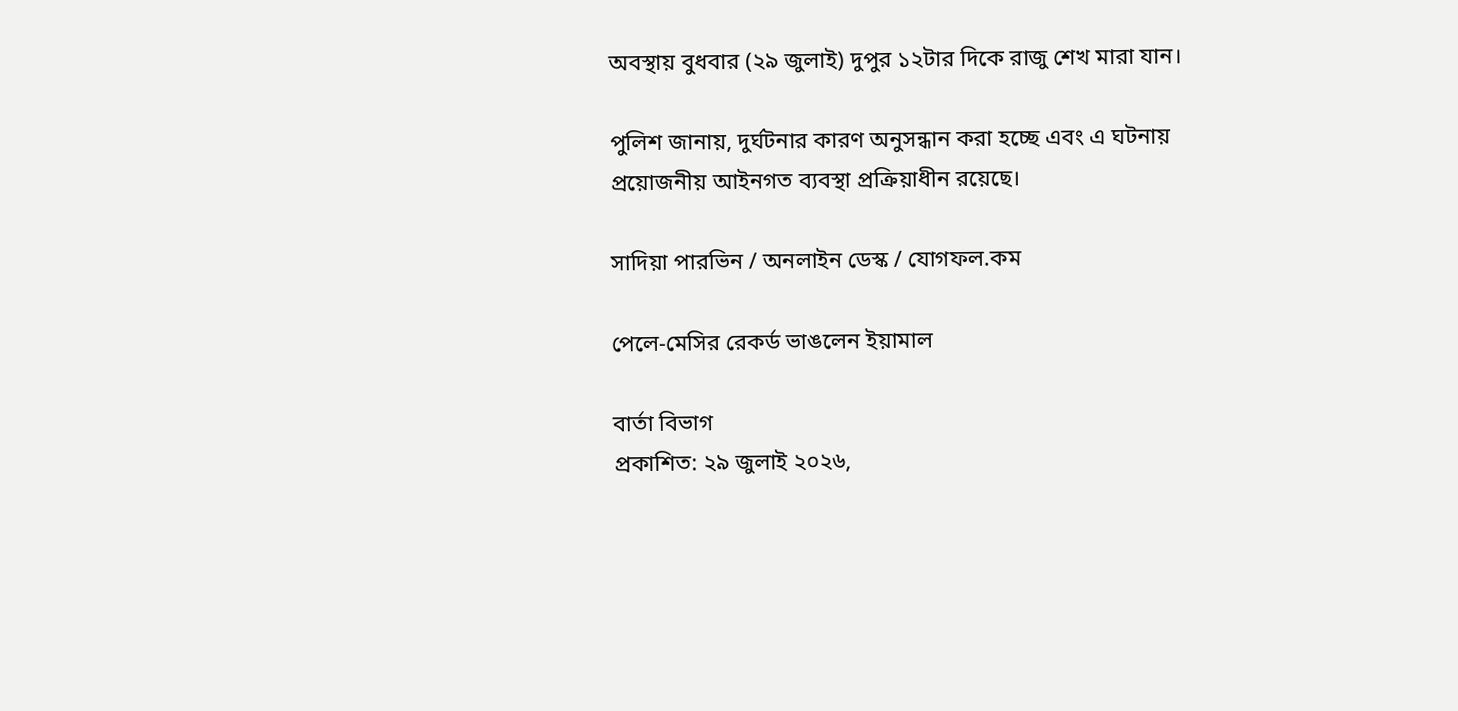অবস্থায় বুধবার (২৯ জুলাই) দুপুর ১২টার দিকে রাজু শেখ মারা যান।

পুলিশ জানায়, দুর্ঘটনার কারণ অনুসন্ধান করা হচ্ছে এবং এ ঘটনায় প্রয়োজনীয় আইনগত ব্যবস্থা প্রক্রিয়াধীন রয়েছে।

সাদিয়া পারভিন / অনলাইন ডেস্ক / যোগফল.কম

পেলে-মেসির রেকর্ড ভাঙলেন ইয়ামাল

বার্তা বিভাগ
প্রকাশিত: ২৯ জুলাই ২০২৬,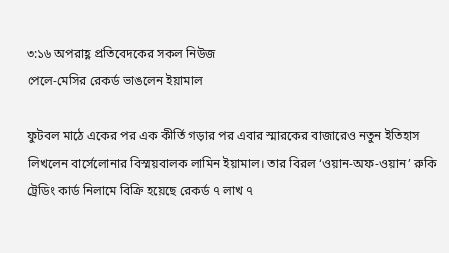৩:১৬ অপরাহ্ণ প্রতিবেদকের সকল নিউজ
পেলে-মেসির রেকর্ড ভাঙলেন ইয়ামাল

ফুটবল মাঠে একের পর এক কীর্তি গড়ার পর এবার স্মারকের বাজারেও নতুন ইতিহাস লিখলেন বার্সেলোনার বিস্ময়বালক লামিন ইয়ামাল। তার বিরল ‘ওয়ান-অফ-ওয়ান’ রুকি ট্রেডিং কার্ড নিলামে বিক্রি হয়েছে রেকর্ড ৭ লাখ ৭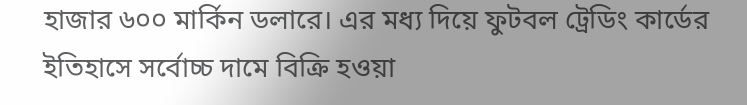হাজার ৬০০ মার্কিন ডলারে। এর মধ্য দিয়ে ফুটবল ট্রেডিং কার্ডের ইতিহাসে সর্বোচ্চ দামে বিক্রি হওয়া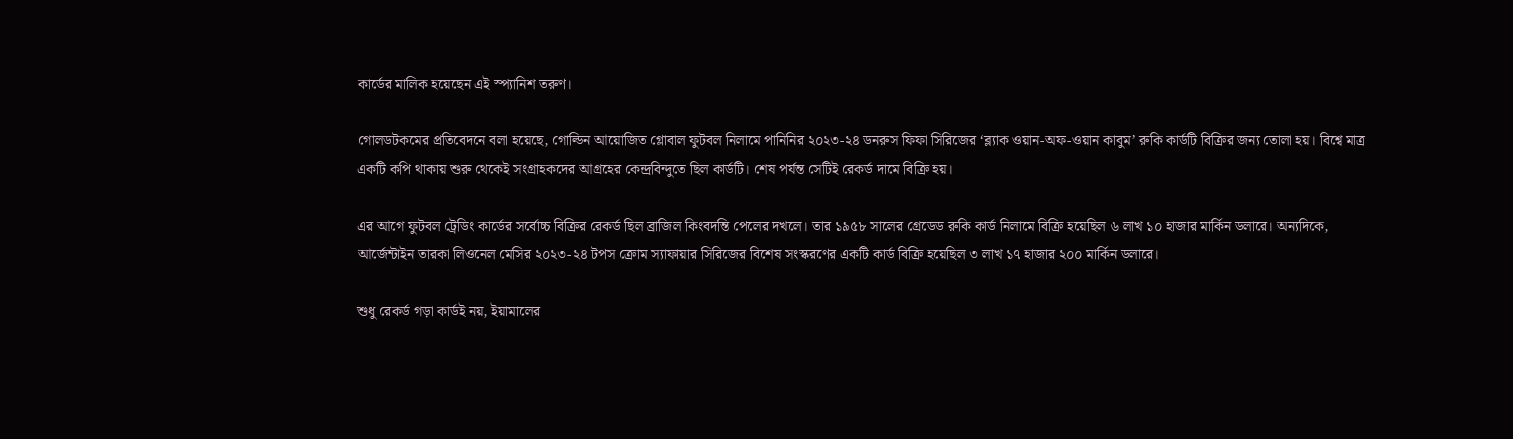কার্ডের মালিক হয়েছেন এই স্প্যানিশ তরুণ।

গোলডটকমের প্রতিবেদনে বলা হয়েছে, গোল্ডিন আয়োজিত গ্লোবাল ফুটবল নিলামে পানিনির ২০২৩-২৪ ডনরুস ফিফা সিরিজের ‘ব্ল্যাক ওয়ান-অফ-ওয়ান কাবুম’ রুকি কার্ডটি বিক্রির জন্য তোলা হয়। বিশ্বে মাত্র একটি কপি থাকায় শুরু থেকেই সংগ্রাহকদের আগ্রহের কেন্দ্রবিন্দুতে ছিল কার্ডটি। শেষ পর্যন্ত সেটিই রেকর্ড দামে বিক্রি হয়।

এর আগে ফুটবল ট্রেডিং কার্ডের সর্বোচ্চ বিক্রির রেকর্ড ছিল ব্রাজিল কিংবদন্তি পেলের দখলে। তার ১৯৫৮ সালের গ্রেডেড রুকি কার্ড নিলামে বিক্রি হয়েছিল ৬ লাখ ১০ হাজার মার্কিন ডলারে। অন্যদিকে, আর্জেন্টাইন তারকা লিওনেল মেসির ২০২৩-২৪ টপস ক্রোম স্যাফায়ার সিরিজের বিশেষ সংস্করণের একটি কার্ড বিক্রি হয়েছিল ৩ লাখ ১৭ হাজার ২০০ মার্কিন ডলারে।

শুধু রেকর্ড গড়া কার্ডই নয়, ইয়ামালের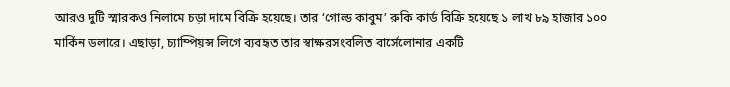আরও দুটি স্মারকও নিলামে চড়া দামে বিক্রি হয়েছে। তার ‘গোল্ড কাবুম’ রুকি কার্ড বিক্রি হয়েছে ১ লাখ ৮৯ হাজার ১০০ মার্কিন ডলারে। এছাড়া, চ্যাম্পিয়ন্স লিগে ব্যবহৃত তার স্বাক্ষরসংবলিত বার্সেলোনার একটি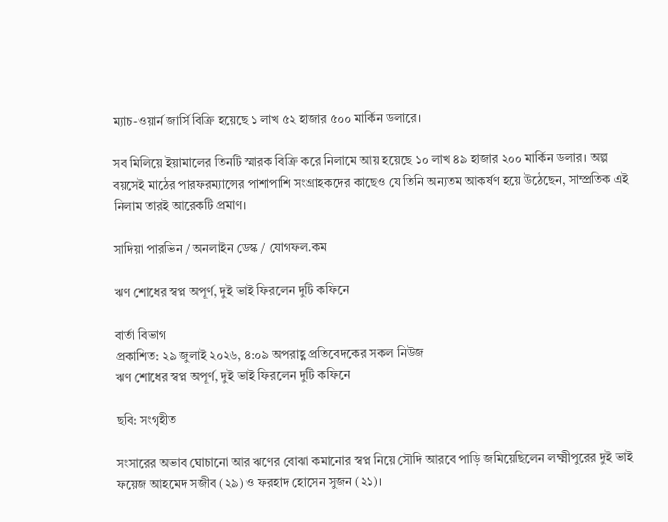ম্যাচ-ওয়ার্ন জার্সি বিক্রি হয়েছে ১ লাখ ৫২ হাজার ৫০০ মার্কিন ডলারে।

সব মিলিয়ে ইয়ামালের তিনটি স্মারক বিক্রি করে নিলামে আয় হয়েছে ১০ লাখ ৪৯ হাজার ২০০ মার্কিন ডলার। অল্প বয়সেই মাঠের পারফরম্যান্সের পাশাপাশি সংগ্রাহকদের কাছেও যে তিনি অন্যতম আকর্ষণ হয়ে উঠেছেন, সাম্প্রতিক এই নিলাম তারই আরেকটি প্রমাণ।

সাদিয়া পারভিন / অনলাইন ডেস্ক / যোগফল.কম

ঋণ শোধের স্বপ্ন অপূর্ণ, দুই ভাই ফিরলেন দুটি কফিনে

বার্তা বিভাগ
প্রকাশিত: ২৯ জুলাই ২০২৬, ৪:০৯ অপরাহ্ণ প্রতিবেদকের সকল নিউজ
ঋণ শোধের স্বপ্ন অপূর্ণ, দুই ভাই ফিরলেন দুটি কফিনে

ছবি: সংগৃহীত

সংসারের অভাব ঘোচানো আর ঋণের বোঝা কমানোর স্বপ্ন নিয়ে সৌদি আরবে পাড়ি জমিয়েছিলেন লক্ষ্মীপুরের দুই ভাই ফয়েজ আহমেদ সজীব (২৯) ও ফরহাদ হোসেন সুজন (২১)।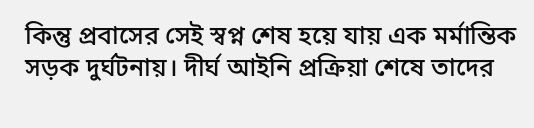কিন্তু প্রবাসের সেই স্বপ্ন শেষ হয়ে যায় এক মর্মান্তিক সড়ক দুর্ঘটনায়। দীর্ঘ আইনি প্রক্রিয়া শেষে তাদের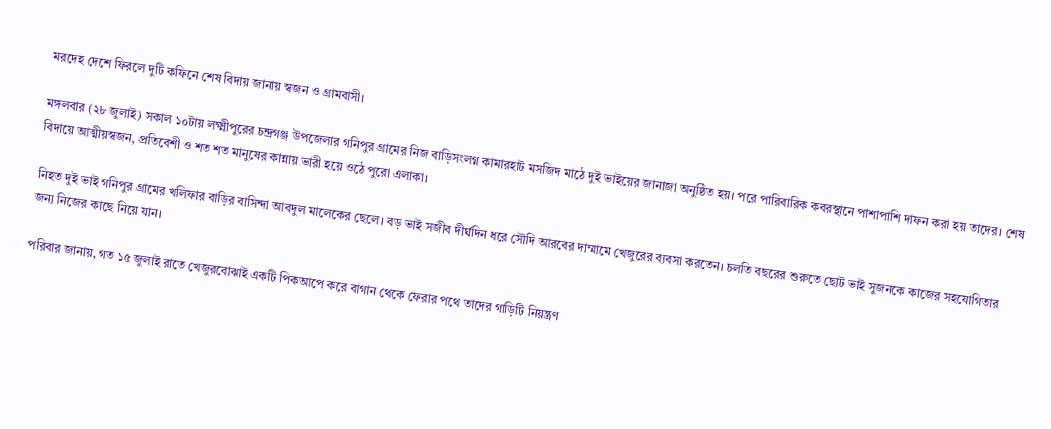মরদেহ দেশে ফিরলে দুটি কফিনে শেষ বিদায় জানায় স্বজন ও গ্রামবাসী।

মঙ্গলবার (২৮ জুলাই) সকাল ১০টায় লক্ষ্মীপুরের চন্দ্রগঞ্জ উপজেলার গনিপুর গ্রামের নিজ বাড়িসংলগ্ন কামারহাট মসজিদ মাঠে দুই ভাইয়ের জানাজা অনুষ্ঠিত হয়। পরে পারিবারিক কবরস্থানে পাশাপাশি দাফন করা হয় তাদের। শেষ বিদায়ে আত্মীয়স্বজন, প্রতিবেশী ও শত শত মানুষের কান্নায় ভারী হয়ে ওঠে পুরো এলাকা।

নিহত দুই ভাই গনিপুর গ্রামের খলিফার বাড়ির বাসিন্দা আবদুল মালেকের ছেলে। বড় ভাই সজীব দীর্ঘদিন ধরে সৌদি আরবের দাম্মামে খেজুরের ব্যবসা করতেন। চলতি বছরের শুরুতে ছোট ভাই সুজনকে কাজের সহযোগিতার জন্য নিজের কাছে নিয়ে যান।

পরিবার জানায়, গত ১৫ জুলাই রাতে খেজুরবোঝাই একটি পিকআপে করে বাগান থেকে ফেরার পথে তাদের গাড়িটি নিয়ন্ত্রণ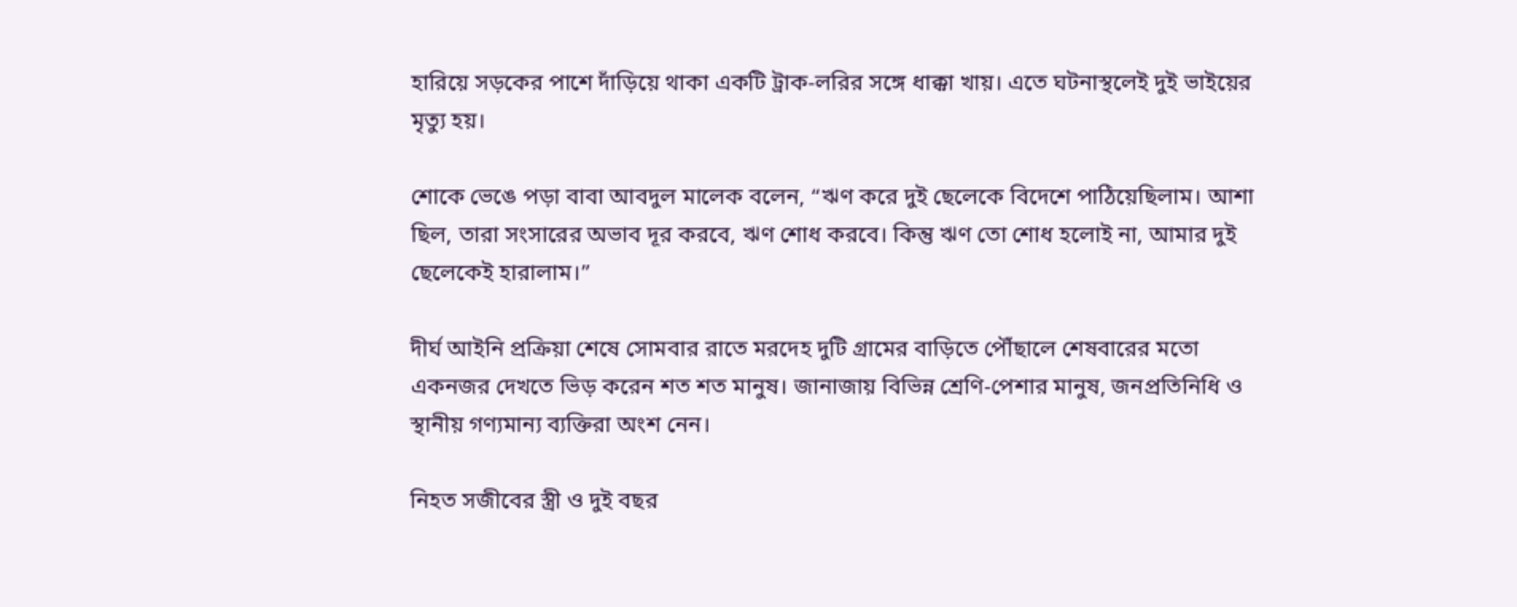হারিয়ে সড়কের পাশে দাঁড়িয়ে থাকা একটি ট্রাক-লরির সঙ্গে ধাক্কা খায়। এতে ঘটনাস্থলেই দুই ভাইয়ের মৃত্যু হয়।

শোকে ভেঙে পড়া বাবা আবদুল মালেক বলেন, “ঋণ করে দুই ছেলেকে বিদেশে পাঠিয়েছিলাম। আশা ছিল, তারা সংসারের অভাব দূর করবে, ঋণ শোধ করবে। কিন্তু ঋণ তো শোধ হলোই না, আমার দুই ছেলেকেই হারালাম।”

দীর্ঘ আইনি প্রক্রিয়া শেষে সোমবার রাতে মরদেহ দুটি গ্রামের বাড়িতে পৌঁছালে শেষবারের মতো একনজর দেখতে ভিড় করেন শত শত মানুষ। জানাজায় বিভিন্ন শ্রেণি-পেশার মানুষ, জনপ্রতিনিধি ও স্থানীয় গণ্যমান্য ব্যক্তিরা অংশ নেন।

নিহত সজীবের স্ত্রী ও দুই বছর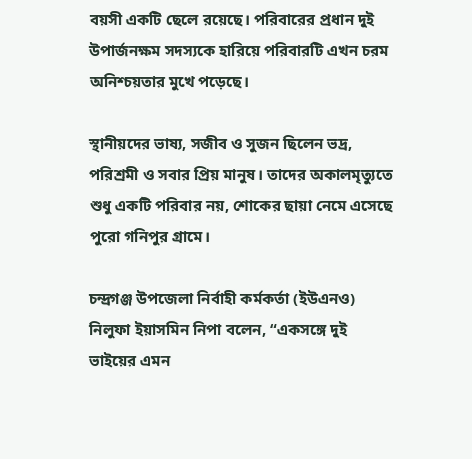বয়সী একটি ছেলে রয়েছে। পরিবারের প্রধান দুই উপার্জনক্ষম সদস্যকে হারিয়ে পরিবারটি এখন চরম অনিশ্চয়তার মুখে পড়েছে।

স্থানীয়দের ভাষ্য, সজীব ও সুজন ছিলেন ভদ্র, পরিশ্রমী ও সবার প্রিয় মানুষ। তাদের অকালমৃত্যুতে শুধু একটি পরিবার নয়, শোকের ছায়া নেমে এসেছে পুরো গনিপুর গ্রামে।

চন্দ্রগঞ্জ উপজেলা নির্বাহী কর্মকর্তা (ইউএনও) নিলুফা ইয়াসমিন নিপা বলেন, “একসঙ্গে দুই ভাইয়ের এমন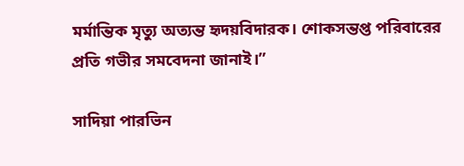মর্মান্তিক মৃত্যু অত্যন্ত হৃদয়বিদারক। শোকসন্তপ্ত পরিবারের প্রতি গভীর সমবেদনা জানাই।”

সাদিয়া পারভিন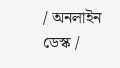/ অনলাইন ডেস্ক /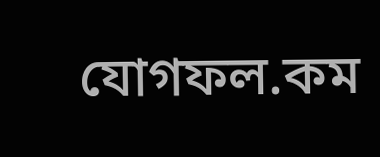যোগফল.কম